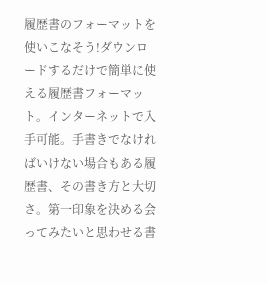履歴書のフォーマットを使いこなそう!ダウンロードするだけで簡単に使える履歴書フォーマット。インターネットで入手可能。手書きでなければいけない場合もある履歴書、その書き方と大切さ。第一印象を決める会ってみたいと思わせる書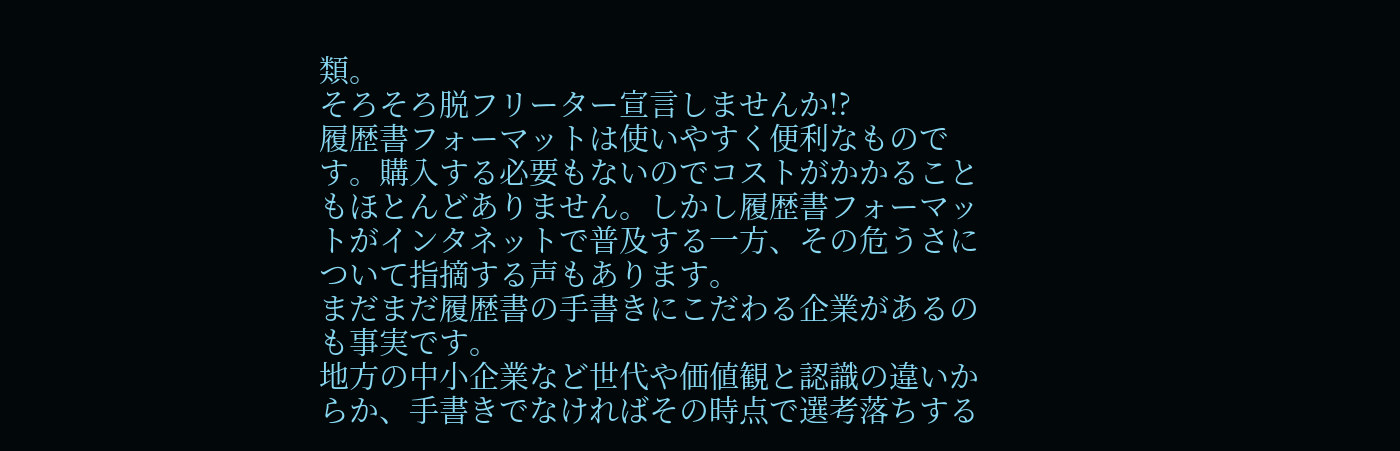類。
そろそろ脱フリーター宣言しませんか!?
履歴書フォーマットは使いやすく便利なものです。購入する必要もないのでコストがかかることもほとんどありません。しかし履歴書フォーマットがインタネットで普及する一方、その危うさについて指摘する声もあります。
まだまだ履歴書の手書きにこだわる企業があるのも事実です。
地方の中小企業など世代や価値観と認識の違いからか、手書きでなければその時点で選考落ちする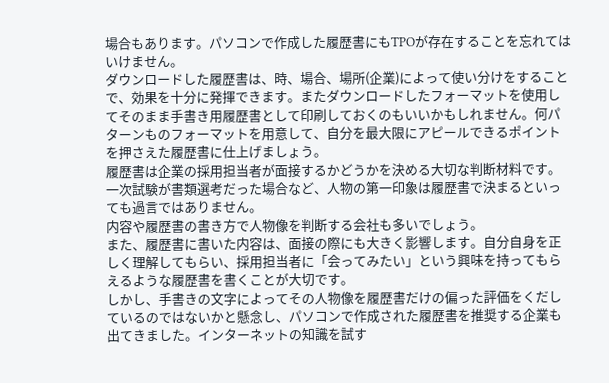場合もあります。パソコンで作成した履歴書にもTPOが存在することを忘れてはいけません。
ダウンロードした履歴書は、時、場合、場所(企業)によって使い分けをすることで、効果を十分に発揮できます。またダウンロードしたフォーマットを使用してそのまま手書き用履歴書として印刷しておくのもいいかもしれません。何パターンものフォーマットを用意して、自分を最大限にアピールできるポイントを押さえた履歴書に仕上げましょう。
履歴書は企業の採用担当者が面接するかどうかを決める大切な判断材料です。
一次試験が書類選考だった場合など、人物の第一印象は履歴書で決まるといっても過言ではありません。
内容や履歴書の書き方で人物像を判断する会社も多いでしょう。
また、履歴書に書いた内容は、面接の際にも大きく影響します。自分自身を正しく理解してもらい、採用担当者に「会ってみたい」という興味を持ってもらえるような履歴書を書くことが大切です。
しかし、手書きの文字によってその人物像を履歴書だけの偏った評価をくだしているのではないかと懸念し、パソコンで作成された履歴書を推奨する企業も出てきました。インターネットの知識を試す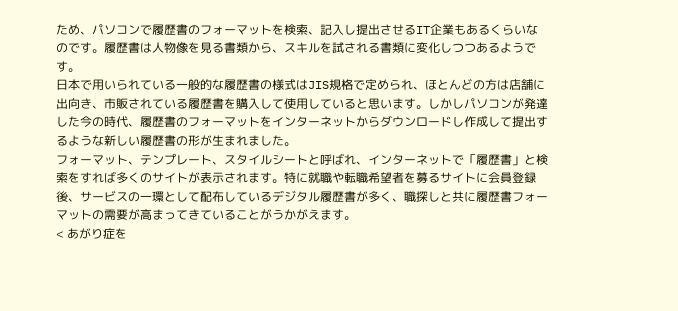ため、パソコンで履歴書のフォーマットを検索、記入し提出させるIT企業もあるくらいなのです。履歴書は人物像を見る書類から、スキルを試される書類に変化しつつあるようです。
日本で用いられている一般的な履歴書の様式はJIS規格で定められ、ほとんどの方は店舗に出向き、市販されている履歴書を購入して使用していると思います。しかしパソコンが発達した今の時代、履歴書のフォーマットをインターネットからダウンロードし作成して提出するような新しい履歴書の形が生まれました。
フォーマット、テンプレート、スタイルシートと呼ばれ、インターネットで「履歴書」と検索をすれば多くのサイトが表示されます。特に就職や転職希望者を募るサイトに会員登録後、サービスの一環として配布しているデジタル履歴書が多く、職探しと共に履歴書フォーマットの需要が高まってきていることがうかがえます。
< あがり症を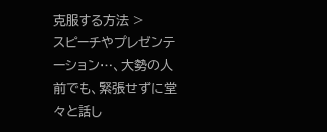克服する方法 >
スピーチやプレゼンテーション…、大勢の人前でも、緊張せずに堂々と話し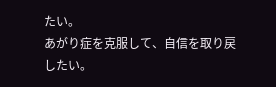たい。
あがり症を克服して、自信を取り戻したい。